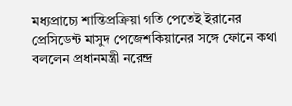মধ্যপ্রাচ্যে শান্তিপ্রক্রিয়া গতি পেতেই ইরানের প্রেসিডেন্ট মাসুদ পেজেশকিয়ানের সঙ্গে ফোনে কথা বললেন প্রধানমন্ত্রী নরেন্দ্র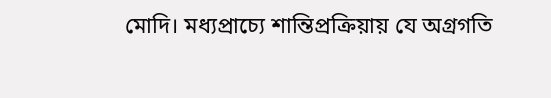মোদি। মধ্যপ্রাচ্যে শান্তিপ্রক্রিয়ায় যে অগ্রগতি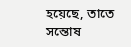হয়েছে, তাতে সন্তোষ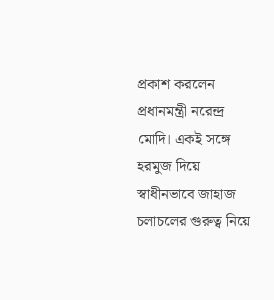প্রকাশ করলেন প্রধানমন্ত্রী নরেন্দ্র মোদি। একই সঙ্গে হরমুজ দিয়ে স্বাধীনভাবে জাহাজ চলাচলের গুরুত্ব নিয়ে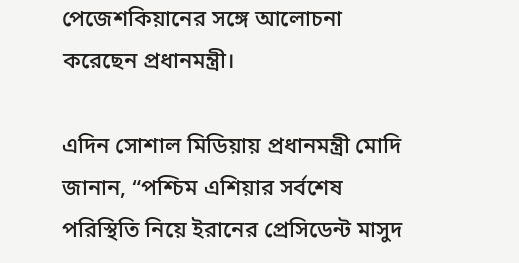পেজেশকিয়ানের সঙ্গে আলোচনা করেছেন প্রধানমন্ত্রী।

এদিন সোশাল মিডিয়ায় প্রধানমন্ত্রী মোদি জানান, “পশ্চিম এশিয়ার সর্বশেষ পরিস্থিতি নিয়ে ইরানের প্রেসিডেন্ট মাসুদ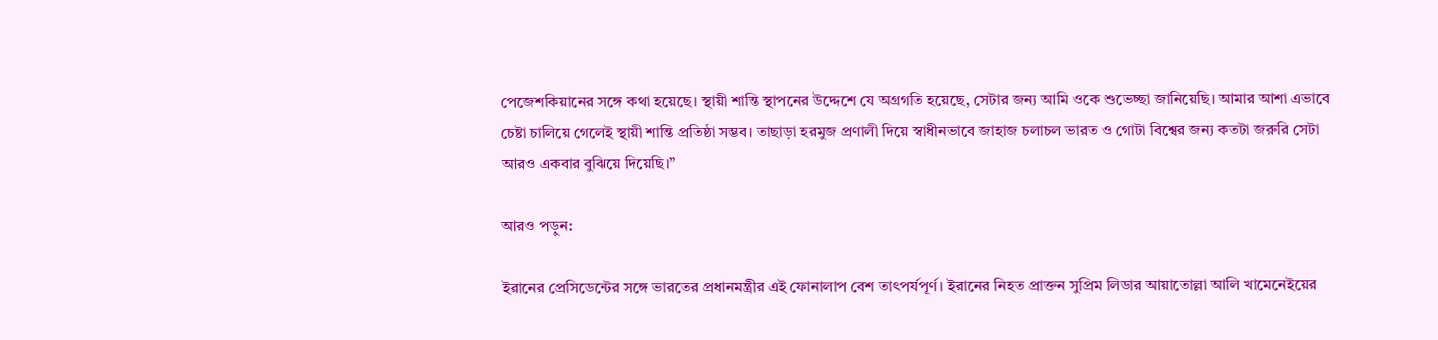পেজেশকিয়ানের সঙ্গে কথা হয়েছে। স্থায়ী শান্তি স্থাপনের উদ্দেশে যে অগ্রগতি হয়েছে, সেটার জন্য আমি ওকে শুভেচ্ছা জানিয়েছি। আমার আশা এভাবে চেষ্টা চালিয়ে গেলেই স্থায়ী শান্তি প্রতিষ্ঠা সম্ভব। তাছাড়া হরমুজ প্রণালী দিয়ে স্বাধীনভাবে জাহাজ চলাচল ভারত ও গোটা বিশ্বের জন্য কতটা জরুরি সেটা আরও একবার বুঝিয়ে দিয়েছি।”

আরও পড়ুন:

ইরানের প্রেসিডেন্টের সঙ্গে ভারতের প্রধানমন্ত্রীর এই ফোনালাপ বেশ তাৎপর্যপূর্ণ। ইরানের নিহত প্রাক্তন সুপ্রিম লিডার আয়াতোল্লা আলি খামেনেইয়ের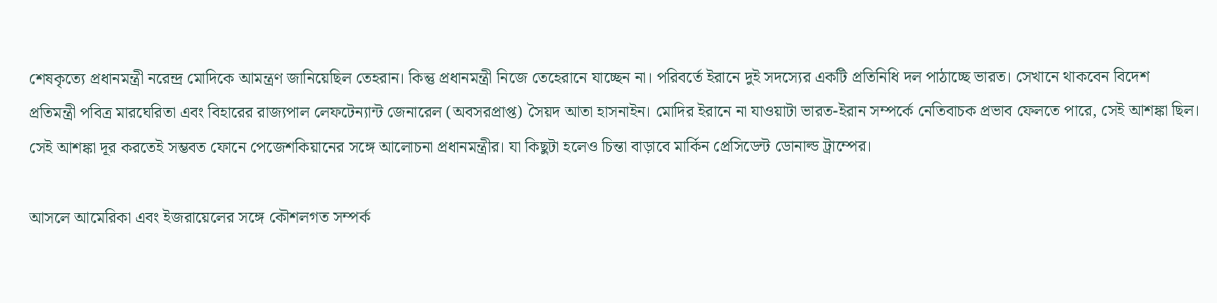শেষকৃত্যে প্রধানমন্ত্রী নরেন্দ্র মোদিকে আমন্ত্রণ জানিয়েছিল তেহরান। কিন্তু প্রধানমন্ত্রী নিজে তেহেরানে যাচ্ছেন না। পরিবর্তে ইরানে দুই সদস্যের একটি প্রতিনিধি দল পাঠাচ্ছে ভারত। সেখানে থাকবেন বিদেশ প্রতিমন্ত্রী পবিত্র মারঘেরিতা এবং বিহারের রাজ্যপাল লেফটেন্যান্ট জেনারেল (অবসরপ্রাপ্ত) সৈয়দ আতা হাসনাইন। মোদির ইরানে না যাওয়াটা ভারত-ইরান সম্পর্কে নেতিবাচক প্রভাব ফেলতে পারে, সেই আশঙ্কা ছিল। সেই আশঙ্কা দূর করতেই সম্ভবত ফোনে পেজেশকিয়ানের সঙ্গে আলোচনা প্রধানমন্ত্রীর। যা কিছুটা হলেও চিন্তা বাড়াবে মার্কিন প্রেসিডেন্ট ডোনাল্ড ট্রাম্পের।

আসলে আমেরিকা এবং ইজরায়েলের সঙ্গে কৌশলগত সম্পর্ক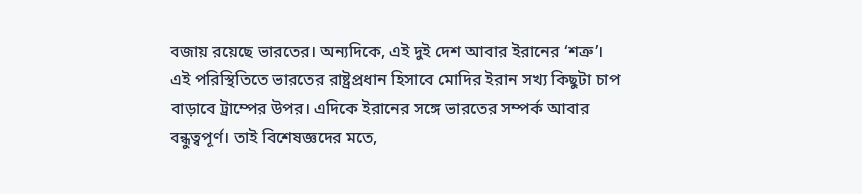বজায় রয়েছে ভারতের। অন্যদিকে, এই দুই দেশ আবার ইরানের ‘শত্রু’। এই পরিস্থিতিতে ভারতের রাষ্ট্রপ্রধান হিসাবে মোদির ইরান সখ্য কিছুটা চাপ বাড়াবে ট্রাম্পের উপর। এদিকে ইরানের সঙ্গে ভারতের সম্পর্ক আবার বন্ধুত্বপূর্ণ। তাই বিশেষজ্ঞদের মতে,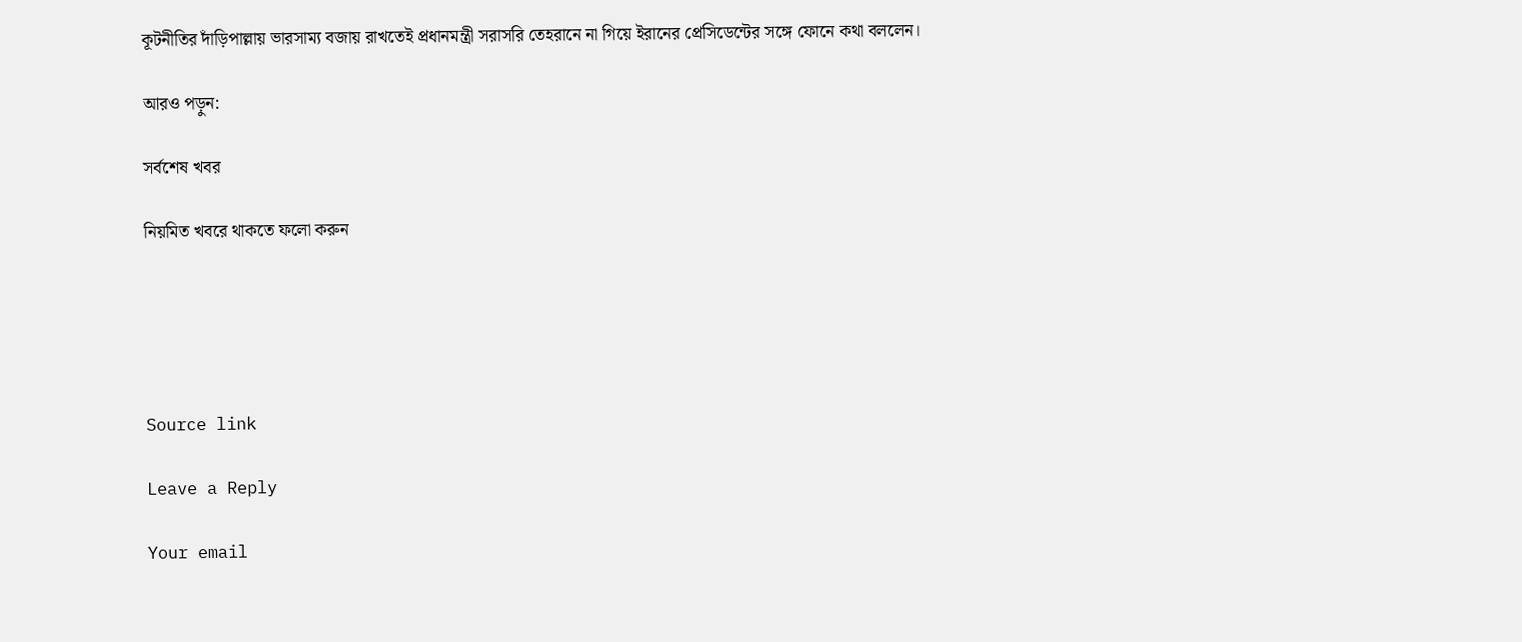কূটনীতির দাঁড়িপাল্লায় ভারসাম্য বজায় রাখতেই প্রধানমন্ত্রী সরাসরি তেহরানে না গিয়ে ইরানের প্রেসিডেন্টের সঙ্গে ফোনে কথা বললেন।

আরও পড়ুন:

সর্বশেষ খবর

নিয়মিত খবরে থাকতে ফলো করুন





Source link

Leave a Reply

Your email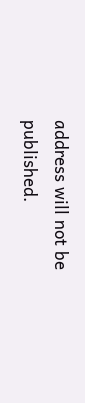address will not be published.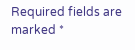Required fields are marked *